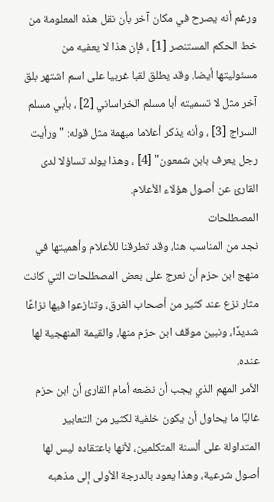ورغم أنه يصرح في مكان آخر بأن نقل هذه المعلومة من خط الحكم المستنصر [1] ، فإن هذا لا يعفيه من مسئوليتها أيضا. وقد يطلق لقبا غربيا على اسم اشتهر بلق آخر مثل لا تسميته أبا مسلم الخراساني [2] ، بأبي مسلم السراج [3] ، وأنه يذكر أعلاما مبهمة مثل قوله: "ورأيت رجل يعرف بابن شمعون" [4] ، وهذا يولد تساؤلا لدى القارئ عن أصول هؤلاء الأعلام.
المصطلحات
نجد من المناسب هنا، وقد تطرقنا للأعلام وأهميتها في منهج ابن حزم أن نعرج على بعض المصطلحات التي كانت مثار نزع عند كثير من أصحاب الفرق، وتنازعوا فيها نزاعًا شديدًا، ونبين موقف ابن حزم منها، والقيمة المنهجية لها عنده.
الأمر المهم الذي يجب أن نضعه أمام القارئ أن ابن حزم غالبًا ما يحاول أن يكون خلفية لكثير من التعابير المتداولة على ألسنة المتكلمين، لأنها باعتقاده ليس لها أصول شرعية، وهذا يعود بالدرجة الأولى إلى مذهبه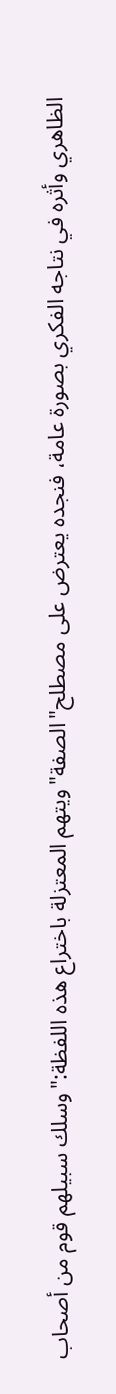الظاهري وأثره في نتاجه الفكري بصورة عامة، فنجده يعترض على مصطلح"الصفة"ويتهم المعتزلة باختراع هذه اللفظة:"وسلك سبيلهم قوم من أصحاب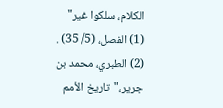الكلام، سلكوا غير"
(1) الفصل، (5/ 35) .
(2) الطبري، محمد بن جرير،"تاريخ الأمم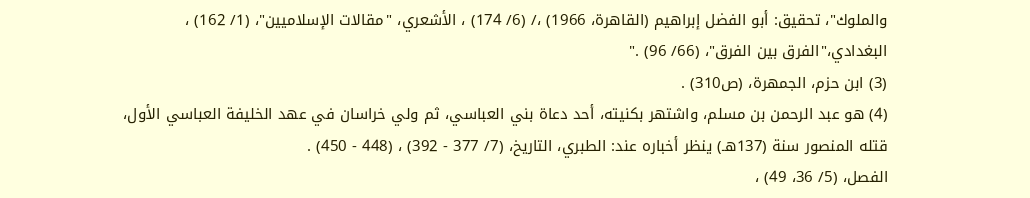والملوك"، تحقيق: أبو الفضل إبراهيم (القاهرة، 1966) ،/ (6/ 174) ، الأشعري، "مقالات الإسلاميين"، (1/ 162) ، البغدادي،"الفرق بين الفرق"، (66/ 96) ."
(3) ابن حزم، الجمهرة، (ص310) .
(4) هو عبد الرحمن بن مسلم، واشتهر بكنيته، أحد دعاة بني العباسي، ثم ولي خراسان في عهد الخليفة العباسي الأول، قتله المنصور سنة (137هـ) ينظر أخباره عند: الطبري، التاريخ، (7/ 377 - 392) ، (448 - 450) .
الفصل، (5/ 36، 49) ،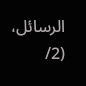الرسائل، (2/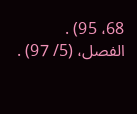68، 95) .
الفصل، (5/ 97) .